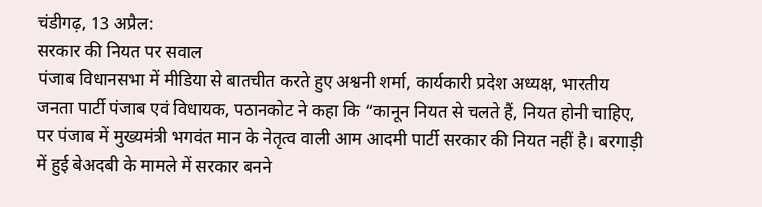चंडीगढ़, 13 अप्रैल:
सरकार की नियत पर सवाल
पंजाब विधानसभा में मीडिया से बातचीत करते हुए अश्वनी शर्मा, कार्यकारी प्रदेश अध्यक्ष, भारतीय जनता पार्टी पंजाब एवं विधायक, पठानकोट ने कहा कि “कानून नियत से चलते हैं, नियत होनी चाहिए, पर पंजाब में मुख्यमंत्री भगवंत मान के नेतृत्व वाली आम आदमी पार्टी सरकार की नियत नहीं है। बरगाड़ी में हुई बेअदबी के मामले में सरकार बनने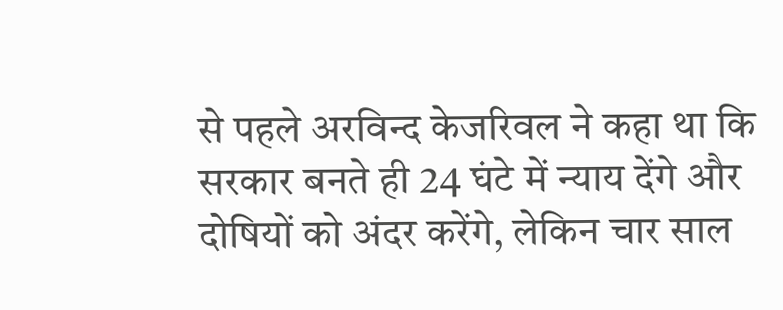से पहले अरविन्द केजरिवल ने कहा था कि सरकार बनते ही 24 घंटे में न्याय देंगे और दोषियों को अंदर करेंगे, लेकिन चार साल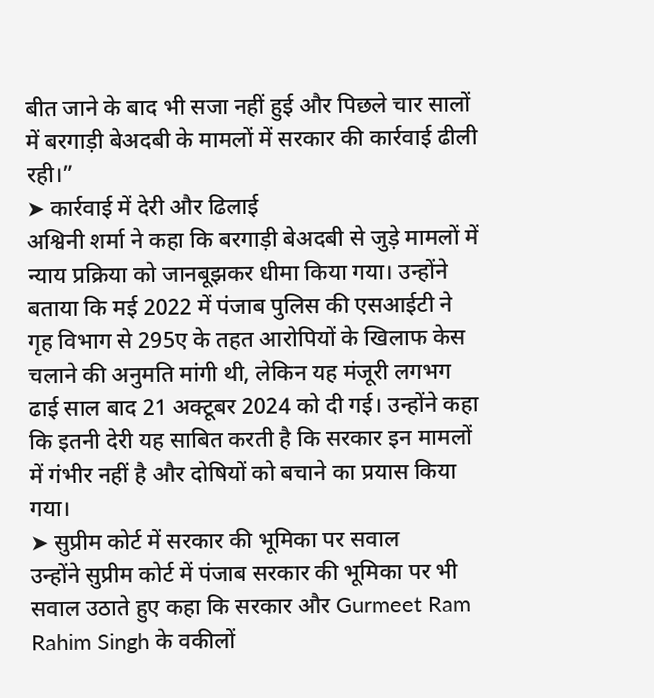बीत जाने के बाद भी सजा नहीं हुई और पिछले चार सालों में बरगाड़ी बेअदबी के मामलों में सरकार की कार्रवाई ढीली रही।”
➤ कार्रवाई में देरी और ढिलाई
अश्विनी शर्मा ने कहा कि बरगाड़ी बेअदबी से जुड़े मामलों में न्याय प्रक्रिया को जानबूझकर धीमा किया गया। उन्होंने बताया कि मई 2022 में पंजाब पुलिस की एसआईटी ने गृह विभाग से 295ए के तहत आरोपियों के खिलाफ केस चलाने की अनुमति मांगी थी, लेकिन यह मंजूरी लगभग ढाई साल बाद 21 अक्टूबर 2024 को दी गई। उन्होंने कहा कि इतनी देरी यह साबित करती है कि सरकार इन मामलों में गंभीर नहीं है और दोषियों को बचाने का प्रयास किया गया।
➤ सुप्रीम कोर्ट में सरकार की भूमिका पर सवाल
उन्होंने सुप्रीम कोर्ट में पंजाब सरकार की भूमिका पर भी सवाल उठाते हुए कहा कि सरकार और Gurmeet Ram Rahim Singh के वकीलों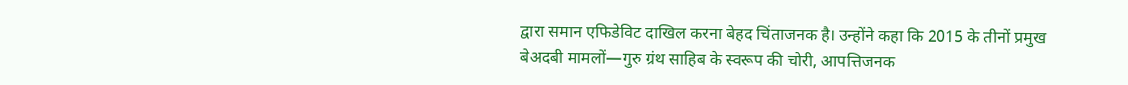द्वारा समान एफिडेविट दाखिल करना बेहद चिंताजनक है। उन्होंने कहा कि 2015 के तीनों प्रमुख बेअदबी मामलों—गुरु ग्रंथ साहिब के स्वरूप की चोरी, आपत्तिजनक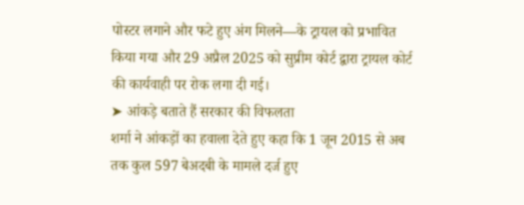पोस्टर लगाने और फटे हुए अंग मिलने—के ट्रायल को प्रभावित किया गया और 29 अप्रैल 2025 को सुप्रीम कोर्ट द्वारा ट्रायल कोर्ट की कार्यवाही पर रोक लगा दी गई।
➤ आंकड़े बताते हैं सरकार की विफलता
शर्मा ने आंकड़ों का हवाला देते हुए कहा कि 1 जून 2015 से अब तक कुल 597 बेअदबी के मामले दर्ज हुए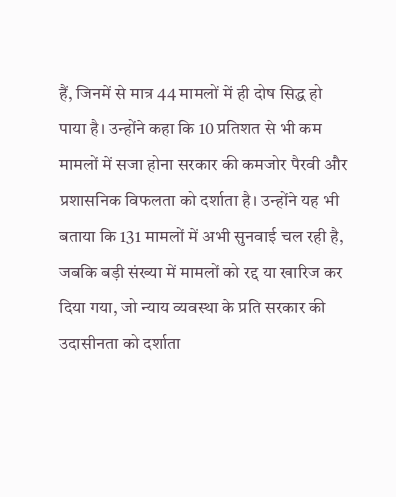हैं, जिनमें से मात्र 44 मामलों में ही दोष सिद्ध हो पाया है। उन्होंने कहा कि 10 प्रतिशत से भी कम मामलों में सजा होना सरकार की कमजोर पैरवी और प्रशासनिक विफलता को दर्शाता है। उन्होंने यह भी बताया कि 131 मामलों में अभी सुनवाई चल रही है, जबकि बड़ी संख्या में मामलों को रद्द या खारिज कर दिया गया, जो न्याय व्यवस्था के प्रति सरकार की उदासीनता को दर्शाता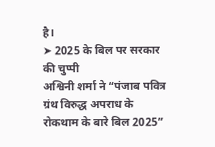है।
➤ 2025 के बिल पर सरकार की चुप्पी
अश्विनी शर्मा ने “पंजाब पवित्र ग्रंथ विरुद्ध अपराध के रोकथाम के बारे बिल 2025”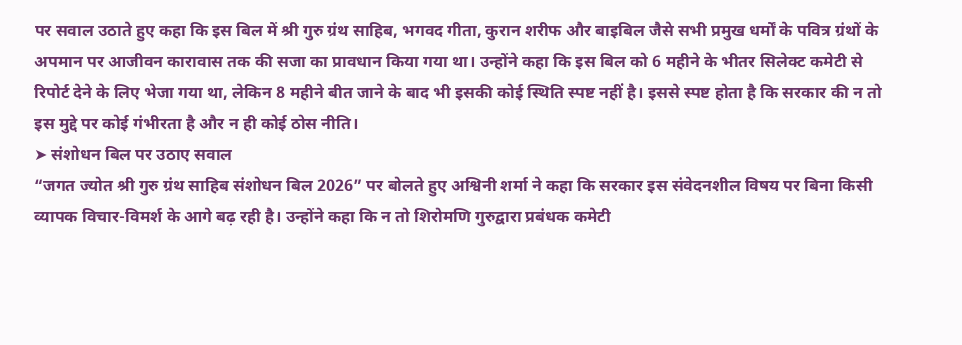पर सवाल उठाते हुए कहा कि इस बिल में श्री गुरु ग्रंथ साहिब, भगवद गीता, कुरान शरीफ और बाइबिल जैसे सभी प्रमुख धर्मों के पवित्र ग्रंथों के अपमान पर आजीवन कारावास तक की सजा का प्रावधान किया गया था। उन्होंने कहा कि इस बिल को 6 महीने के भीतर सिलेक्ट कमेटी से रिपोर्ट देने के लिए भेजा गया था, लेकिन 8 महीने बीत जाने के बाद भी इसकी कोई स्थिति स्पष्ट नहीं है। इससे स्पष्ट होता है कि सरकार की न तो इस मुद्दे पर कोई गंभीरता है और न ही कोई ठोस नीति।
➤ संशोधन बिल पर उठाए सवाल
“जगत ज्योत श्री गुरु ग्रंथ साहिब संशोधन बिल 2026” पर बोलते हुए अश्विनी शर्मा ने कहा कि सरकार इस संवेदनशील विषय पर बिना किसी व्यापक विचार-विमर्श के आगे बढ़ रही है। उन्होंने कहा कि न तो शिरोमणि गुरुद्वारा प्रबंधक कमेटी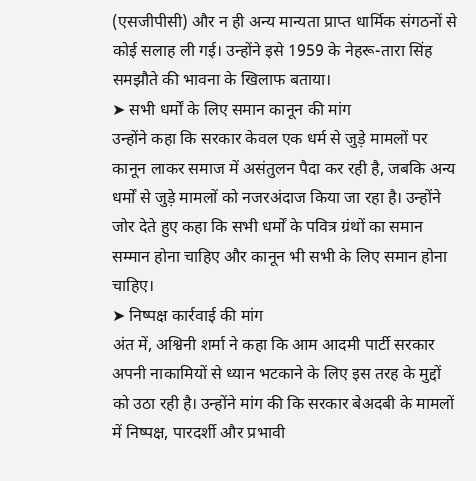(एसजीपीसी) और न ही अन्य मान्यता प्राप्त धार्मिक संगठनों से कोई सलाह ली गई। उन्होंने इसे 1959 के नेहरू-तारा सिंह समझौते की भावना के खिलाफ बताया।
➤ सभी धर्मों के लिए समान कानून की मांग
उन्होंने कहा कि सरकार केवल एक धर्म से जुड़े मामलों पर कानून लाकर समाज में असंतुलन पैदा कर रही है, जबकि अन्य धर्मों से जुड़े मामलों को नजरअंदाज किया जा रहा है। उन्होंने जोर देते हुए कहा कि सभी धर्मों के पवित्र ग्रंथों का समान सम्मान होना चाहिए और कानून भी सभी के लिए समान होना चाहिए।
➤ निष्पक्ष कार्रवाई की मांग
अंत में, अश्विनी शर्मा ने कहा कि आम आदमी पार्टी सरकार अपनी नाकामियों से ध्यान भटकाने के लिए इस तरह के मुद्दों को उठा रही है। उन्होंने मांग की कि सरकार बेअदबी के मामलों में निष्पक्ष, पारदर्शी और प्रभावी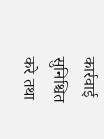कार्रवाई सुनिश्चित करे तथा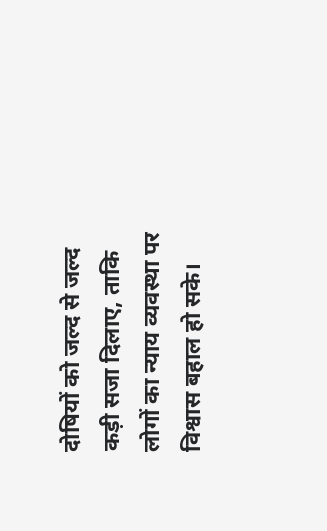दोषियों को जल्द से जल्द कड़ी सजा दिलाए, ताकि लोगों का न्याय व्यवस्था पर विश्वास बहाल हो सके।